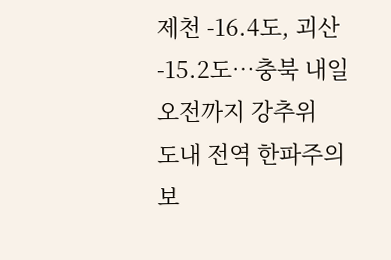제천 -16.4도, 괴산 -15.2도…충북 내일 오전까지 강추위
도내 전역 한파주의보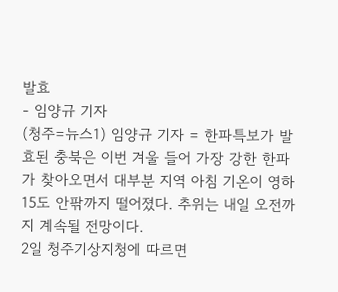발효
- 임양규 기자
(청주=뉴스1) 임양규 기자 = 한파특보가 발효된 충북은 이번 겨울 들어 가장 강한 한파가 찾아오면서 대부분 지역 아침 기온이 영하 15도 안팎까지 떨어졌다. 추위는 내일 오전까지 계속될 전망이다.
2일 청주기상지청에 따르면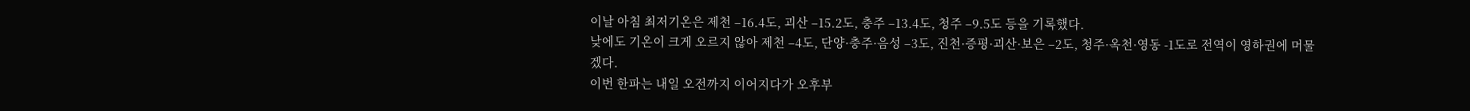이날 아침 최저기온은 제천 –16.4도, 괴산 –15.2도, 충주 –13.4도, 청주 –9.5도 등을 기록했다.
낮에도 기온이 크게 오르지 않아 제천 –4도, 단양·충주·음성 –3도, 진천·증평·괴산·보은 –2도, 청주·옥천·영동 -1도로 전역이 영하권에 머물겠다.
이번 한파는 내일 오전까지 이어지다가 오후부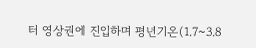터 영상권에 진입하며 평년기온(1.7~3.8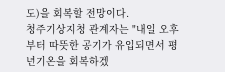도)을 회복할 전망이다.
청주기상지청 관계자는 "내일 오후부터 따뜻한 공기가 유입되면서 평년기온을 회복하겠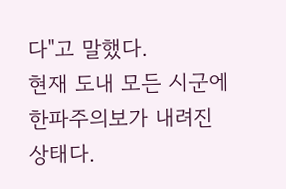다"고 말했다.
현재 도내 모든 시군에 한파주의보가 내려진 상태다.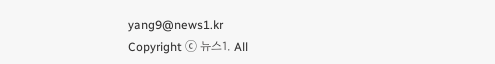yang9@news1.kr
Copyright ⓒ 뉴스1. All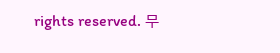rights reserved. 무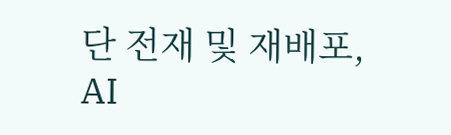단 전재 및 재배포, AI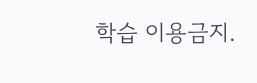학습 이용금지.